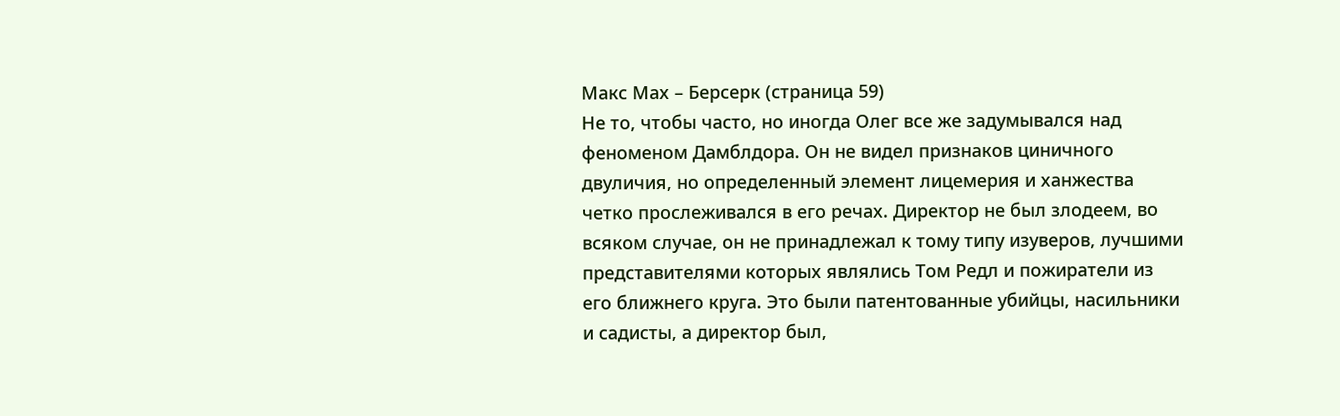Макс Мах – Берсерк (страница 59)
Не то, чтобы часто, но иногда Олег все же задумывался над феноменом Дамблдора. Он не видел признаков циничного двуличия, но определенный элемент лицемерия и ханжества четко прослеживался в его речах. Директор не был злодеем, во всяком случае, он не принадлежал к тому типу изуверов, лучшими представителями которых являлись Том Редл и пожиратели из его ближнего круга. Это были патентованные убийцы, насильники и садисты, а директор был,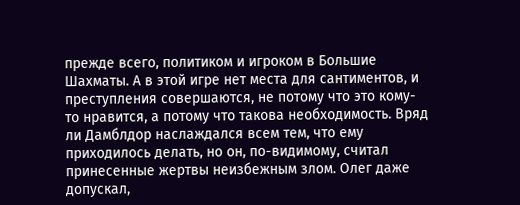прежде всего, политиком и игроком в Большие Шахматы. А в этой игре нет места для сантиментов, и преступления совершаются, не потому что это кому-то нравится, а потому что такова необходимость. Вряд ли Дамблдор наслаждался всем тем, что ему приходилось делать, но он, по-видимому, считал принесенные жертвы неизбежным злом. Олег даже допускал,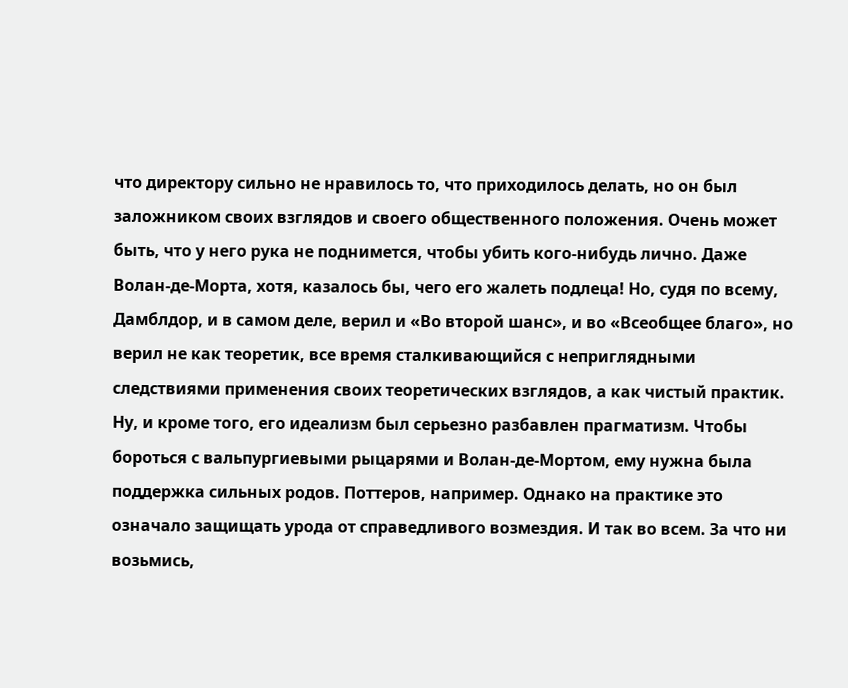что директору сильно не нравилось то, что приходилось делать, но он был заложником своих взглядов и своего общественного положения. Очень может быть, что у него рука не поднимется, чтобы убить кого-нибудь лично. Даже Волан-де-Морта, хотя, казалось бы, чего его жалеть подлеца! Но, судя по всему, Дамблдор, и в самом деле, верил и «Во второй шанс», и во «Всеобщее благо», но верил не как теоретик, все время сталкивающийся с неприглядными следствиями применения своих теоретических взглядов, а как чистый практик. Ну, и кроме того, его идеализм был серьезно разбавлен прагматизм. Чтобы бороться с вальпургиевыми рыцарями и Волан-де-Мортом, ему нужна была поддержка сильных родов. Поттеров, например. Однако на практике это означало защищать урода от справедливого возмездия. И так во всем. За что ни возьмись,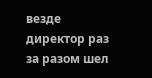везде директор раз за разом шел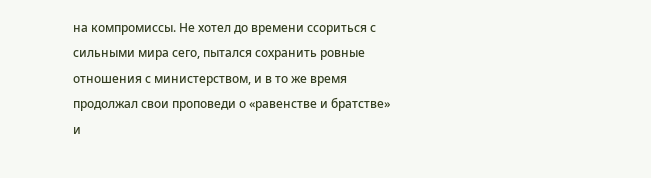на компромиссы. Не хотел до времени ссориться с сильными мира сего, пытался сохранить ровные отношения с министерством, и в то же время продолжал свои проповеди о «равенстве и братстве» и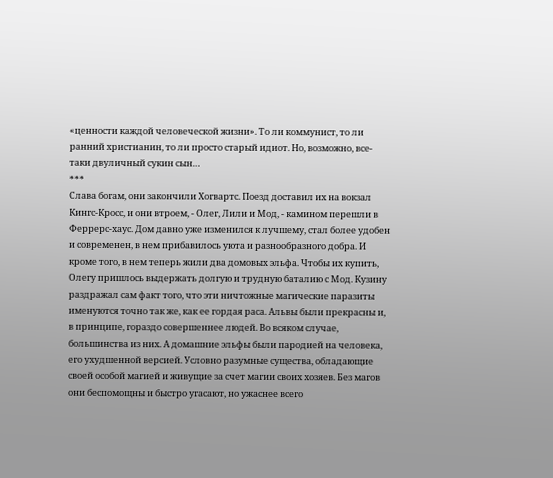«ценности каждой человеческой жизни». То ли коммунист, то ли ранний христианин, то ли просто старый идиот. Но, возможно, все-таки двуличный сукин сын…
***
Слава богам, они закончили Хогвартс. Поезд доставил их на вокзал Кингс-Кросс, и они втроем, - Олег, Лили и Мод, - камином перешли в Феррерс-хаус. Дом давно уже изменился к лучшему, стал более удобен и современен, в нем прибавилось уюта и разнообразного добра. И кроме того, в нем теперь жили два домовых эльфа. Чтобы их купить, Олегу пришлось выдержать долгую и трудную баталию с Мод. Кузину раздражал сам факт того, что эти ничтожные магические паразиты именуются точно так же, как ее гордая раса. Альвы были прекрасны и, в принципе, гораздо совершеннее людей. Во всяком случае, большинства из них. А домашние эльфы были пародией на человека, его ухудшенной версией. Условно разумные существа, обладающие своей особой магией и живущие за счет магии своих хозяев. Без магов они беспомощны и быстро угасают, но ужаснее всего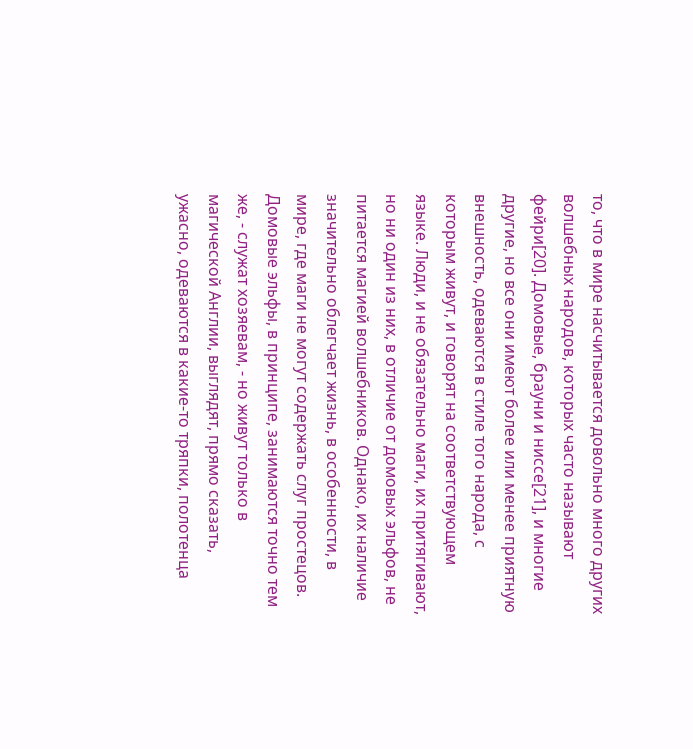то, что в мире насчитывается довольно много других волшебных народов, которых часто называют фейри[20]. Домовые, брауни и ниссе[21], и многие другие, но все они имеют более или менее приятную внешность, одеваются в стиле того народа, с которым живут, и говорят на соответствующем языке. Люди, и не обязательно маги, их притягивают, но ни один из них, в отличие от домовых эльфов, не питается магией волшебников. Однако, их наличие значительно облегчает жизнь, в особенности, в мире, где маги не могут содержать слуг простецов. Домовые эльфы, в принципе, занимаются точно тем же, - служат хозяевам, - но живут только в магической Англии, выглядят, прямо сказать, ужасно, одеваются в какие-то тряпки, полотенца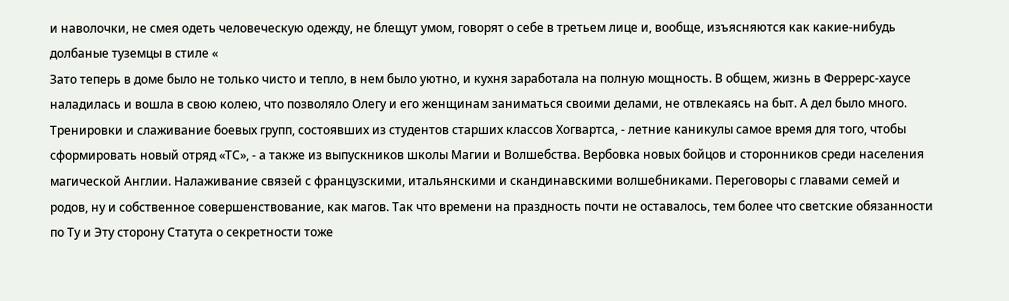и наволочки, не смея одеть человеческую одежду, не блещут умом, говорят о себе в третьем лице и, вообще, изъясняются как какие-нибудь долбаные туземцы в стиле «
Зато теперь в доме было не только чисто и тепло, в нем было уютно, и кухня заработала на полную мощность. В общем, жизнь в Феррерс-хаусе наладилась и вошла в свою колею, что позволяло Олегу и его женщинам заниматься своими делами, не отвлекаясь на быт. А дел было много. Тренировки и слаживание боевых групп, состоявших из студентов старших классов Хогвартса, - летние каникулы самое время для того, чтобы сформировать новый отряд «ТС», - а также из выпускников школы Магии и Волшебства. Вербовка новых бойцов и сторонников среди населения магической Англии. Налаживание связей с французскими, итальянскими и скандинавскими волшебниками. Переговоры с главами семей и родов, ну и собственное совершенствование, как магов. Так что времени на праздность почти не оставалось, тем более что светские обязанности по Ту и Эту сторону Статута о секретности тоже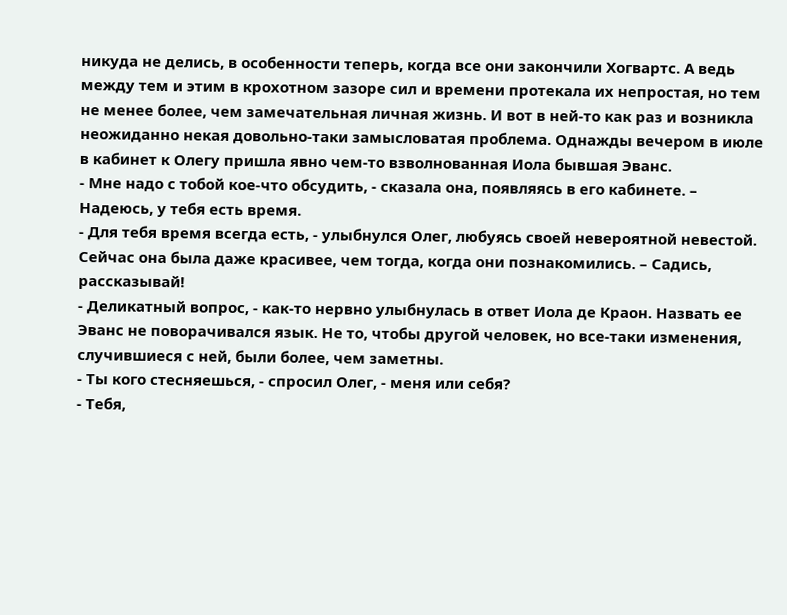никуда не делись, в особенности теперь, когда все они закончили Хогвартс. А ведь между тем и этим в крохотном зазоре сил и времени протекала их непростая, но тем не менее более, чем замечательная личная жизнь. И вот в ней-то как раз и возникла неожиданно некая довольно-таки замысловатая проблема. Однажды вечером в июле в кабинет к Олегу пришла явно чем-то взволнованная Иола бывшая Эванс.
- Мне надо с тобой кое-что обсудить, - сказала она, появляясь в его кабинете. – Надеюсь, у тебя есть время.
- Для тебя время всегда есть, - улыбнулся Олег, любуясь своей невероятной невестой. Сейчас она была даже красивее, чем тогда, когда они познакомились. – Садись, рассказывай!
- Деликатный вопрос, - как-то нервно улыбнулась в ответ Иола де Краон. Назвать ее Эванс не поворачивался язык. Не то, чтобы другой человек, но все-таки изменения, случившиеся с ней, были более, чем заметны.
- Ты кого стесняешься, - спросил Олег, - меня или себя?
- Тебя,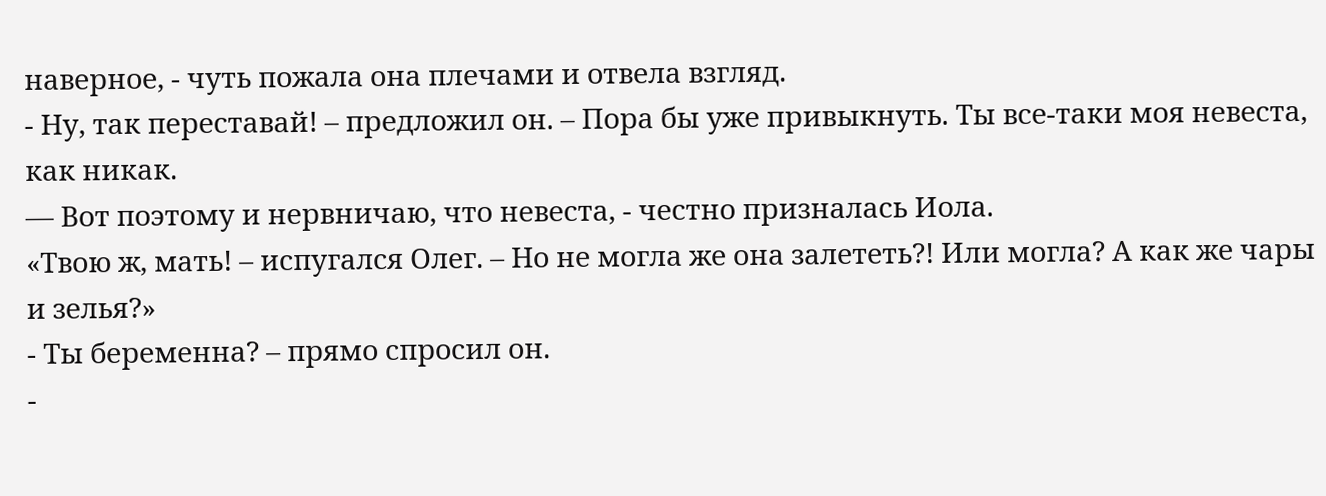наверное, - чуть пожала она плечами и отвела взгляд.
- Ну, так переставай! – предложил он. – Пора бы уже привыкнуть. Ты все-таки моя невеста, как никак.
— Вот поэтому и нервничаю, что невеста, - честно призналась Иола.
«Твою ж, мать! – испугался Олег. – Но не могла же она залететь?! Или могла? А как же чары и зелья?»
- Ты беременна? – прямо спросил он.
-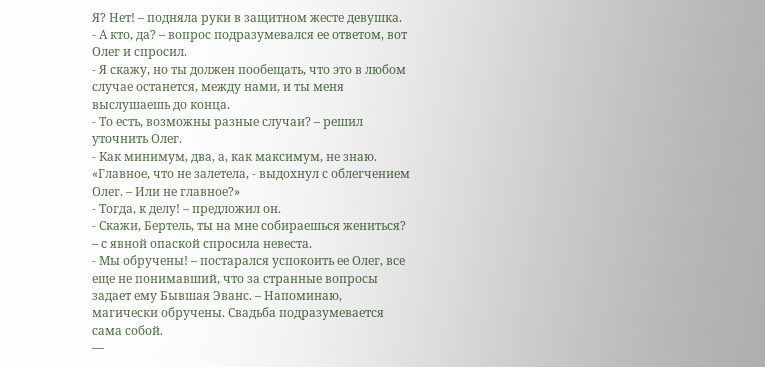Я? Нет! – подняла руки в защитном жесте девушка.
- А кто, да? – вопрос подразумевался ее ответом, вот Олег и спросил.
- Я скажу, но ты должен пообещать, что это в любом случае останется, между нами, и ты меня выслушаешь до конца.
- То есть, возможны разные случаи? – решил уточнить Олег.
- Как минимум, два, а, как максимум, не знаю.
«Главное, что не залетела, - выдохнул с облегчением Олег. – Или не главное?»
- Тогда, к делу! – предложил он.
- Скажи, Бертель, ты на мне собираешься жениться? – с явной опаской спросила невеста.
- Мы обручены! – постарался успокоить ее Олег, все еще не понимавший, что за странные вопросы задает ему Бывшая Эванс. – Напоминаю, магически обручены. Свадьба подразумевается сама собой.
—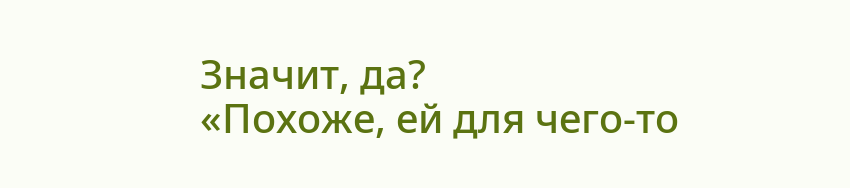Значит, да?
«Похоже, ей для чего-то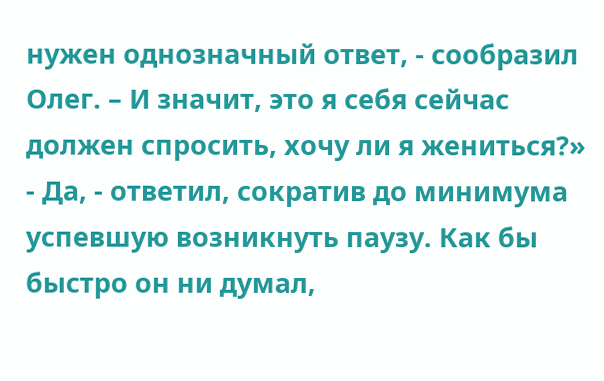нужен однозначный ответ, - сообразил Олег. – И значит, это я себя сейчас должен спросить, хочу ли я жениться?»
- Да, - ответил, сократив до минимума успевшую возникнуть паузу. Как бы быстро он ни думал,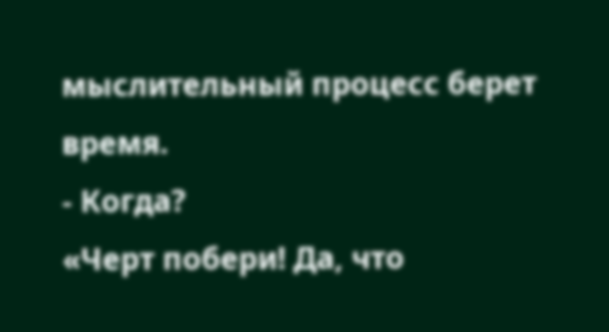мыслительный процесс берет время.
- Когда?
«Черт побери! Да, что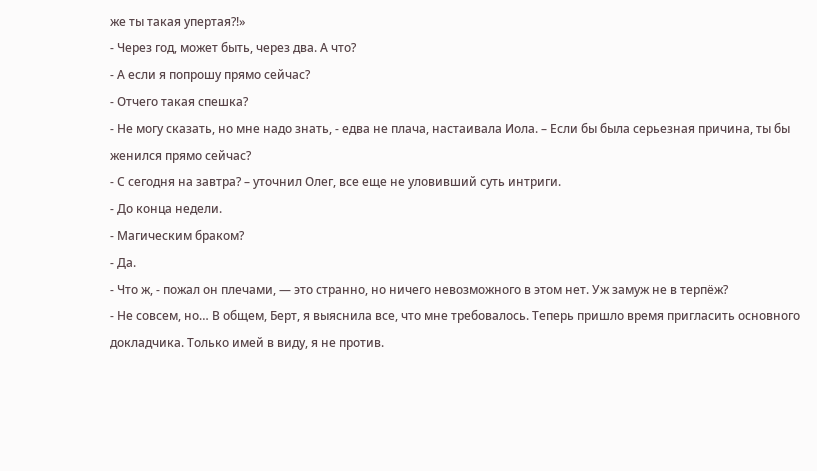же ты такая упертая?!»
- Через год, может быть, через два. А что?
- А если я попрошу прямо сейчас?
- Отчего такая спешка?
- Не могу сказать, но мне надо знать, - едва не плача, настаивала Иола. – Если бы была серьезная причина, ты бы женился прямо сейчас?
- С сегодня на завтра? – уточнил Олег, все еще не уловивший суть интриги.
- До конца недели.
- Магическим браком?
- Да.
- Что ж, - пожал он плечами, — это странно, но ничего невозможного в этом нет. Уж замуж не в терпёж?
- Не совсем, но… В общем, Берт, я выяснила все, что мне требовалось. Теперь пришло время пригласить основного докладчика. Только имей в виду, я не против.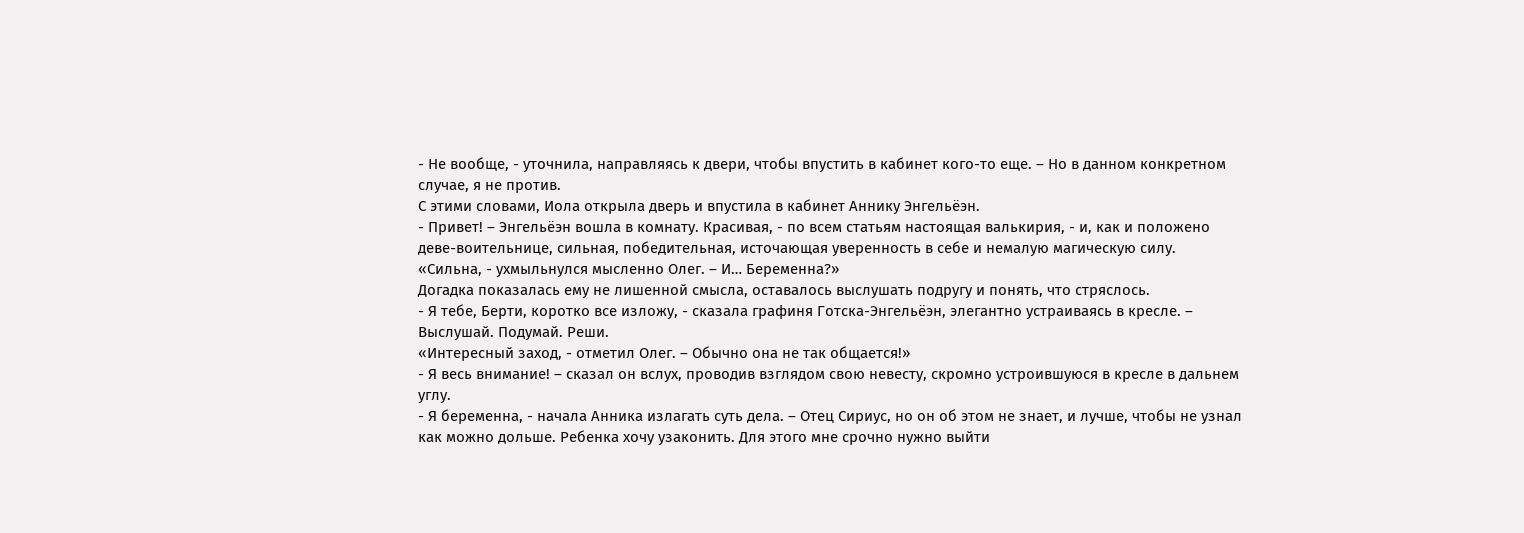- Не вообще, - уточнила, направляясь к двери, чтобы впустить в кабинет кого-то еще. – Но в данном конкретном случае, я не против.
С этими словами, Иола открыла дверь и впустила в кабинет Аннику Энгельёэн.
- Привет! – Энгельёэн вошла в комнату. Красивая, - по всем статьям настоящая валькирия, - и, как и положено деве-воительнице, сильная, победительная, источающая уверенность в себе и немалую магическую силу.
«Сильна, - ухмыльнулся мысленно Олег. – И… Беременна?»
Догадка показалась ему не лишенной смысла, оставалось выслушать подругу и понять, что стряслось.
- Я тебе, Берти, коротко все изложу, - сказала графиня Готска-Энгельёэн, элегантно устраиваясь в кресле. – Выслушай. Подумай. Реши.
«Интересный заход, - отметил Олег. – Обычно она не так общается!»
- Я весь внимание! – сказал он вслух, проводив взглядом свою невесту, скромно устроившуюся в кресле в дальнем углу.
- Я беременна, - начала Анника излагать суть дела. – Отец Сириус, но он об этом не знает, и лучше, чтобы не узнал как можно дольше. Ребенка хочу узаконить. Для этого мне срочно нужно выйти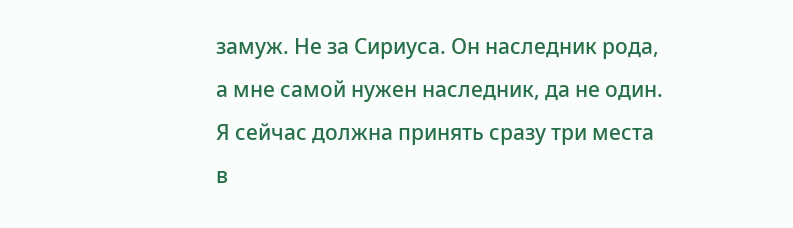замуж. Не за Сириуса. Он наследник рода, а мне самой нужен наследник, да не один. Я сейчас должна принять сразу три места в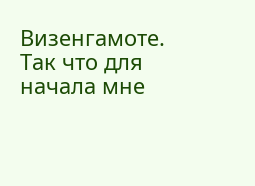Визенгамоте. Так что для начала мне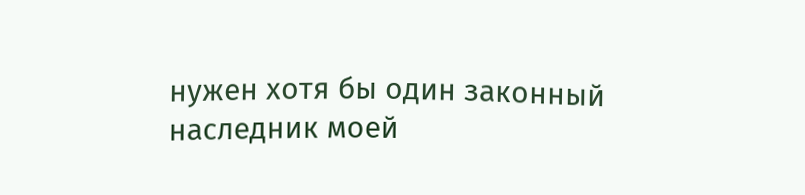нужен хотя бы один законный наследник моей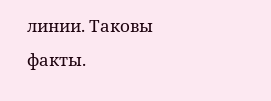линии. Таковы факты.